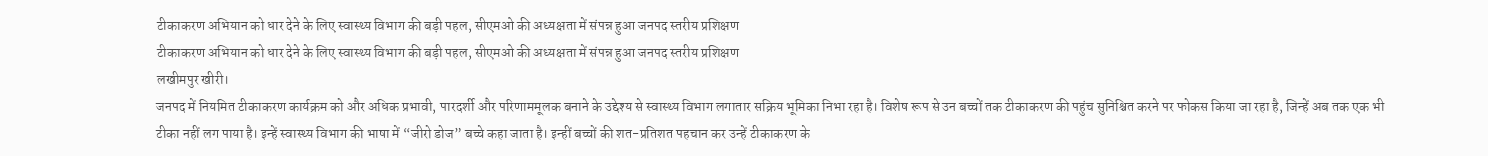टीकाकरण अभियान को धार देने के लिए स्वास्थ्य विभाग की बड़ी पहल, सीएमओ की अध्यक्षता में संपन्न हुआ जनपद स्तरीय प्रशिक्षण
टीकाकरण अभियान को धार देने के लिए स्वास्थ्य विभाग की बड़ी पहल, सीएमओ की अध्यक्षता में संपन्न हुआ जनपद स्तरीय प्रशिक्षण
लखीमपुर खीरी।
जनपद में नियमित टीकाकरण कार्यक्रम को और अधिक प्रभावी, पारदर्शी और परिणाममूलक बनाने के उद्देश्य से स्वास्थ्य विभाग लगातार सक्रिय भूमिका निभा रहा है। विशेष रूप से उन बच्चों तक टीकाकरण की पहुंच सुनिश्चित करने पर फोकस किया जा रहा है, जिन्हें अब तक एक भी टीका नहीं लग पाया है। इन्हें स्वास्थ्य विभाग की भाषा में “जीरो डोज” बच्चे कहा जाता है। इन्हीं बच्चों की शत-प्रतिशत पहचान कर उन्हें टीकाकरण के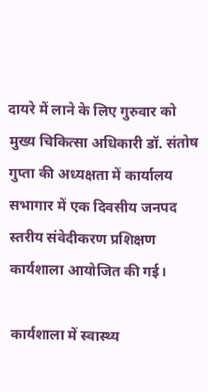दायरे में लाने के लिए गुरुवार को मुख्य चिकित्सा अधिकारी डॉ. संतोष गुप्ता की अध्यक्षता में कार्यालय सभागार में एक दिवसीय जनपद स्तरीय संवेदीकरण प्रशिक्षण कार्यशाला आयोजित की गई।

कार्यशाला में स्वास्थ्य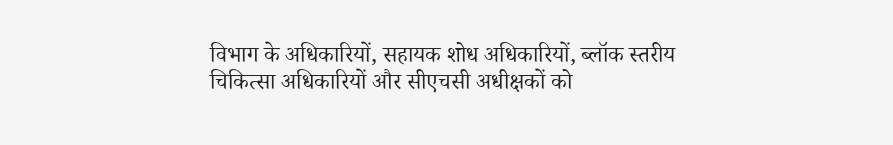विभाग के अधिकारियों, सहायक शोध अधिकारियों, ब्लॉक स्तरीय चिकित्सा अधिकारियों और सीएचसी अधीक्षकों को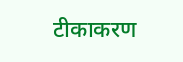टीकाकरण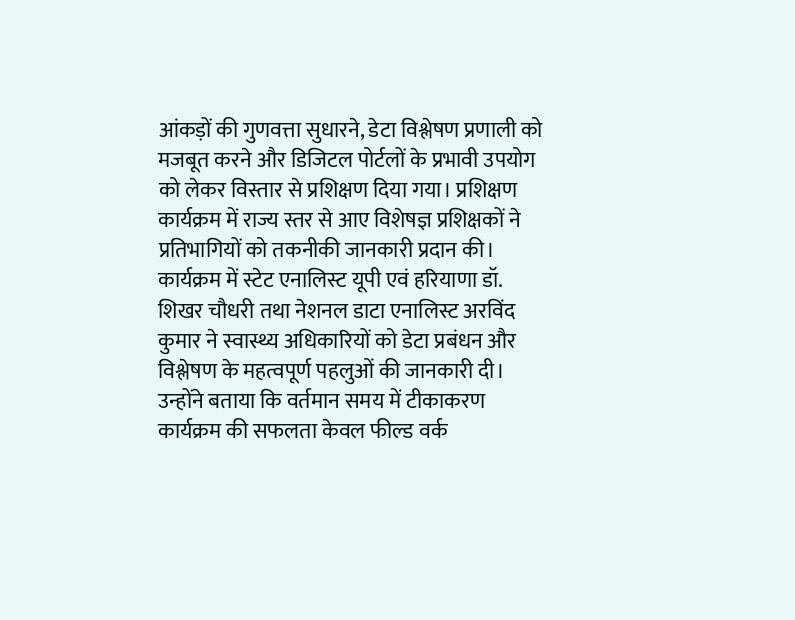आंकड़ों की गुणवत्ता सुधारने, डेटा विश्लेषण प्रणाली को मजबूत करने और डिजिटल पोर्टलों के प्रभावी उपयोग को लेकर विस्तार से प्रशिक्षण दिया गया। प्रशिक्षण कार्यक्रम में राज्य स्तर से आए विशेषज्ञ प्रशिक्षकों ने प्रतिभागियों को तकनीकी जानकारी प्रदान की।
कार्यक्रम में स्टेट एनालिस्ट यूपी एवं हरियाणा डॉ. शिखर चौधरी तथा नेशनल डाटा एनालिस्ट अरविंद कुमार ने स्वास्थ्य अधिकारियों को डेटा प्रबंधन और विश्लेषण के महत्वपूर्ण पहलुओं की जानकारी दी। उन्होंने बताया कि वर्तमान समय में टीकाकरण कार्यक्रम की सफलता केवल फील्ड वर्क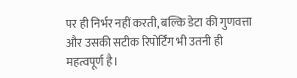पर ही निर्भर नहीं करती, बल्कि डेटा की गुणवत्ता और उसकी सटीक रिपोर्टिंग भी उतनी ही महत्वपूर्ण है।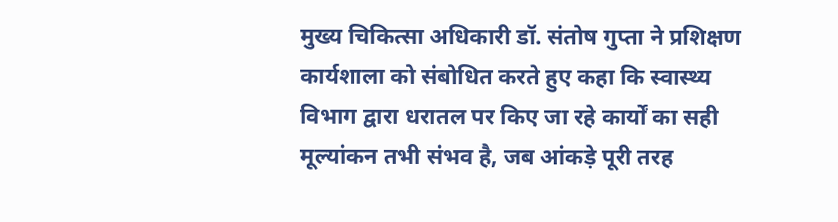मुख्य चिकित्सा अधिकारी डॉ. संतोष गुप्ता ने प्रशिक्षण कार्यशाला को संबोधित करते हुए कहा कि स्वास्थ्य विभाग द्वारा धरातल पर किए जा रहे कार्यों का सही मूल्यांकन तभी संभव है, जब आंकड़े पूरी तरह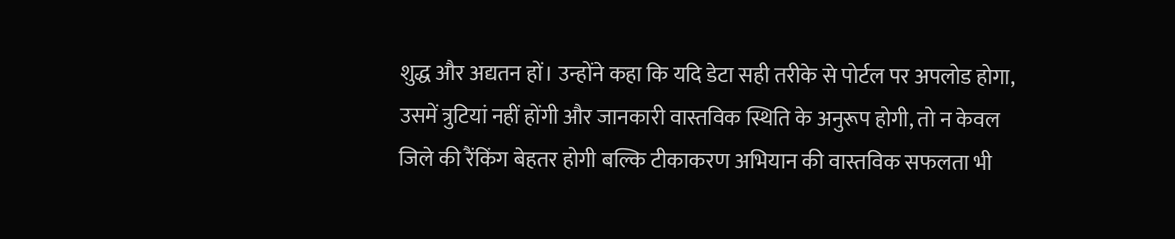शुद्ध और अद्यतन हों। उन्होंने कहा कि यदि डेटा सही तरीके से पोर्टल पर अपलोड होगा, उसमें त्रुटियां नहीं होंगी और जानकारी वास्तविक स्थिति के अनुरूप होगी, तो न केवल जिले की रैंकिंग बेहतर होगी बल्कि टीकाकरण अभियान की वास्तविक सफलता भी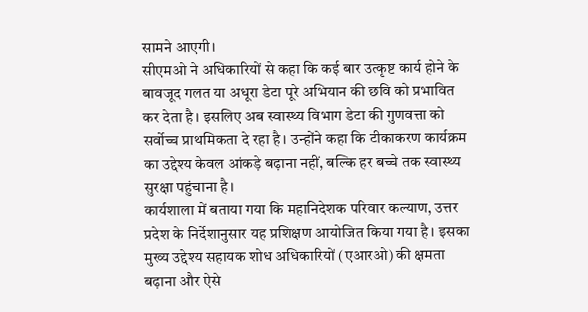सामने आएगी।
सीएमओ ने अधिकारियों से कहा कि कई बार उत्कृष्ट कार्य होने के बावजूद गलत या अधूरा डेटा पूरे अभियान की छवि को प्रभावित कर देता है। इसलिए अब स्वास्थ्य विभाग डेटा की गुणवत्ता को सर्वोच्च प्राथमिकता दे रहा है। उन्होंने कहा कि टीकाकरण कार्यक्रम का उद्देश्य केवल आंकड़े बढ़ाना नहीं, बल्कि हर बच्चे तक स्वास्थ्य सुरक्षा पहुंचाना है।
कार्यशाला में बताया गया कि महानिदेशक परिवार कल्याण, उत्तर प्रदेश के निर्देशानुसार यह प्रशिक्षण आयोजित किया गया है। इसका मुख्य उद्देश्य सहायक शोध अधिकारियों (एआरओ) की क्षमता बढ़ाना और ऐसे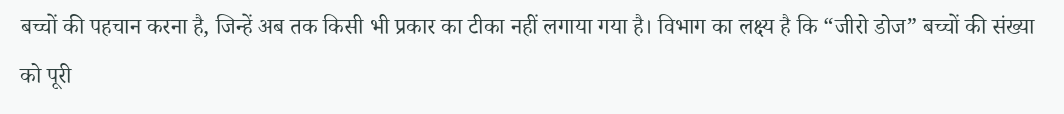बच्चों की पहचान करना है, जिन्हें अब तक किसी भी प्रकार का टीका नहीं लगाया गया है। विभाग का लक्ष्य है कि “जीरो डोज” बच्चों की संख्या को पूरी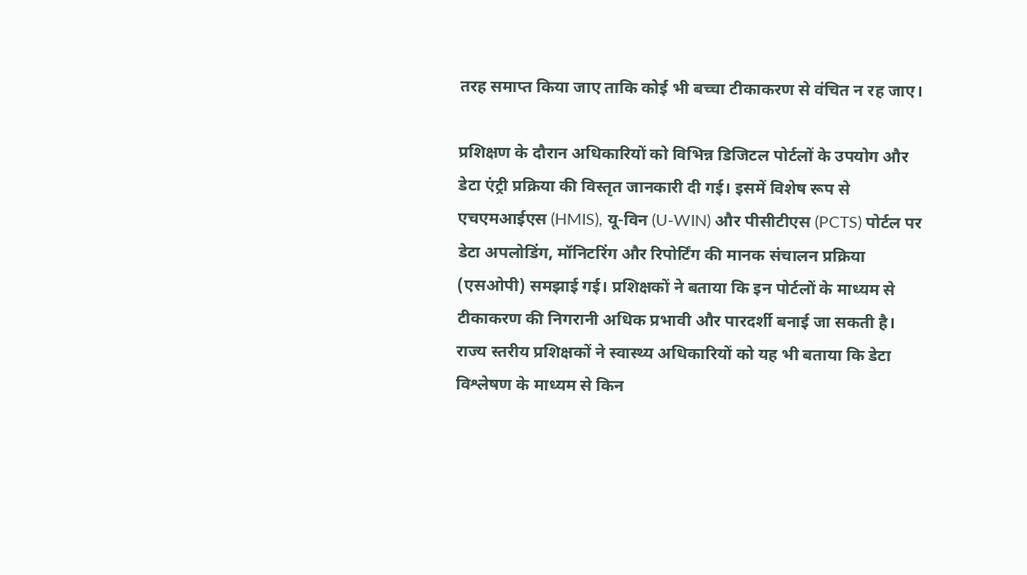तरह समाप्त किया जाए ताकि कोई भी बच्चा टीकाकरण से वंचित न रह जाए।

प्रशिक्षण के दौरान अधिकारियों को विभिन्न डिजिटल पोर्टलों के उपयोग और डेटा एंट्री प्रक्रिया की विस्तृत जानकारी दी गई। इसमें विशेष रूप से एचएमआईएस (HMIS), यू-विन (U-WIN) और पीसीटीएस (PCTS) पोर्टल पर डेटा अपलोडिंग, मॉनिटरिंग और रिपोर्टिंग की मानक संचालन प्रक्रिया (एसओपी) समझाई गई। प्रशिक्षकों ने बताया कि इन पोर्टलों के माध्यम से टीकाकरण की निगरानी अधिक प्रभावी और पारदर्शी बनाई जा सकती है।
राज्य स्तरीय प्रशिक्षकों ने स्वास्थ्य अधिकारियों को यह भी बताया कि डेटा विश्लेषण के माध्यम से किन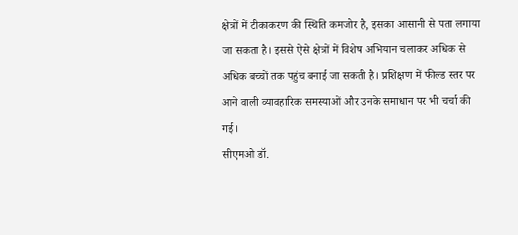क्षेत्रों में टीकाकरण की स्थिति कमजोर है, इसका आसानी से पता लगाया जा सकता है। इससे ऐसे क्षेत्रों में विशेष अभियान चलाकर अधिक से अधिक बच्चों तक पहुंच बनाई जा सकती है। प्रशिक्षण में फील्ड स्तर पर आने वाली व्यावहारिक समस्याओं और उनके समाधान पर भी चर्चा की गई।
सीएमओ डॉ.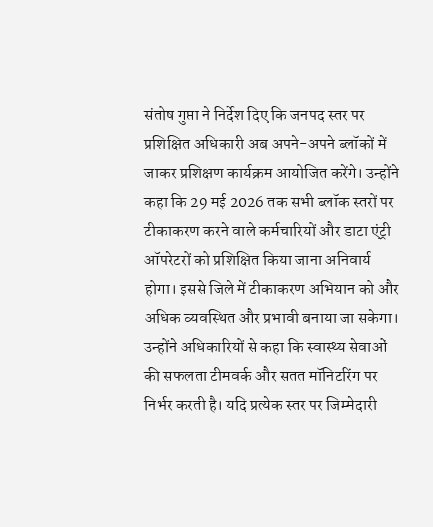संतोष गुप्ता ने निर्देश दिए कि जनपद स्तर पर प्रशिक्षित अधिकारी अब अपने-अपने ब्लॉकों में जाकर प्रशिक्षण कार्यक्रम आयोजित करेंगे। उन्होंने कहा कि 29 मई 2026 तक सभी ब्लॉक स्तरों पर टीकाकरण करने वाले कर्मचारियों और डाटा एंट्री ऑपरेटरों को प्रशिक्षित किया जाना अनिवार्य होगा। इससे जिले में टीकाकरण अभियान को और अधिक व्यवस्थित और प्रभावी बनाया जा सकेगा।
उन्होंने अधिकारियों से कहा कि स्वास्थ्य सेवाओं की सफलता टीमवर्क और सतत मॉनिटरिंग पर निर्भर करती है। यदि प्रत्येक स्तर पर जिम्मेदारी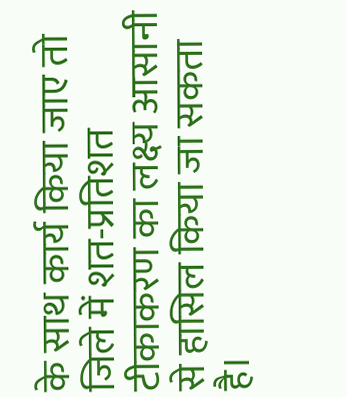के साथ कार्य किया जाए तो जिले में शत-प्रतिशत टीकाकरण का लक्ष्य आसानी से हासिल किया जा सकता है।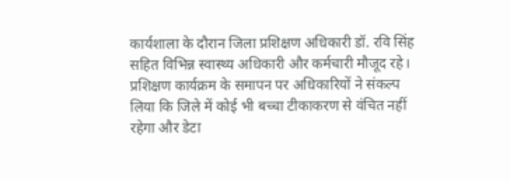कार्यशाला के दौरान जिला प्रशिक्षण अधिकारी डॉ. रवि सिंह सहित विभिन्न स्वास्थ्य अधिकारी और कर्मचारी मौजूद रहे। प्रशिक्षण कार्यक्रम के समापन पर अधिकारियों ने संकल्प लिया कि जिले में कोई भी बच्चा टीकाकरण से वंचित नहीं रहेगा और डेटा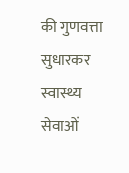की गुणवत्ता सुधारकर स्वास्थ्य सेवाओं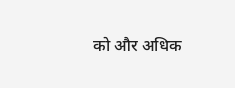को और अधिक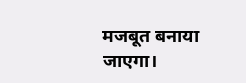मजबूत बनाया जाएगा।